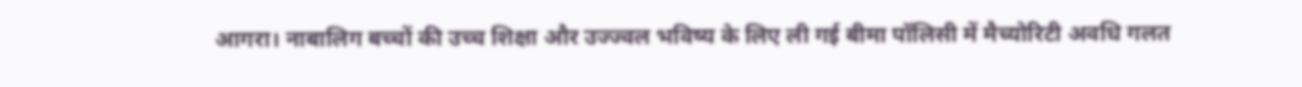आगरा। नाबालिग बच्चों की उच्च शिक्षा और उज्ज्वल भविष्य के लिए ली गई बीमा पॉलिसी में मैच्योरिटी अवधि गलत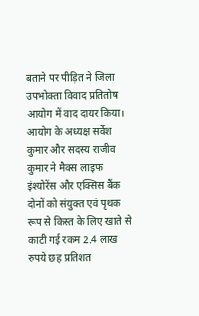बताने पर पीड़ित ने जिला उपभोक्ता विवाद प्रतितोष आयोग में वाद दायर किया। आयोग के अध्यक्ष सर्वेश कुमार और सदस्य राजीव कुमार ने मैक्स लाइफ इंश्योरेंस और एक्सिस बैंक दोनों को संयुक्त एवं पृथक रूप से किस्त के लिए खाते से काटी गई रकम 2.4 लाख रुपये छह प्रतिशत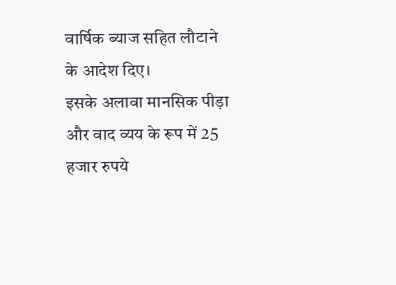वार्षिक ब्याज सहित लौटाने के आदेश दिए।
इसके अलावा मानसिक पीड़ा और वाद व्यय के रूप में 25 हजार रुपये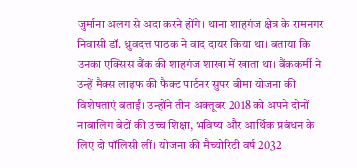जुर्माना अलग से अदा करने होंगे। थाना शाहगंज क्षेत्र के रामनगर निवासी डॉ. ध्रुवदत्त पाठक ने वाद दायर किया था। बताया कि उनका एक्सिस बैंक की शाहगंज शाखा में खाता था। बैंककर्मी ने उन्हें मैक्स लाइफ की फैक्ट पार्टनर सुपर बीमा योजना की विशेषताएं बताईं। उन्होंने तीन अक्तूबर 2018 को अपने दोनों नाबालिग बेटों की उच्च शिक्षा, भविष्य और आर्थिक प्रबंधन के लिए दो पॉलिसी लीं। योजना की मैच्योरिटी वर्ष 2032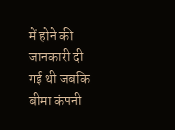में होने की जानकारी दी गई थी जबकि बीमा कंपनी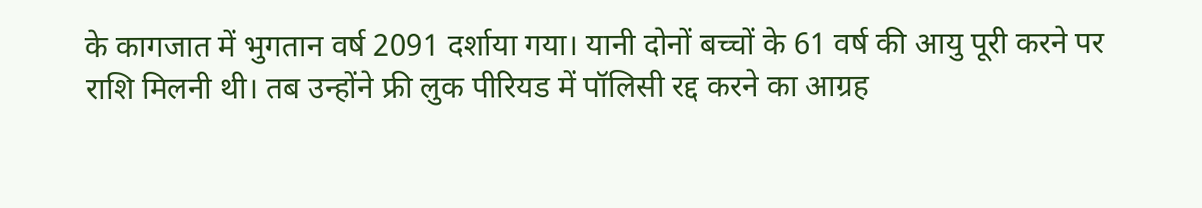के कागजात में भुगतान वर्ष 2091 दर्शाया गया। यानी दोनों बच्चों के 61 वर्ष की आयु पूरी करने पर राशि मिलनी थी। तब उन्होंने फ्री लुक पीरियड में पॉलिसी रद्द करने का आग्रह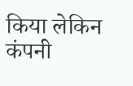किया लेकिन कंपनी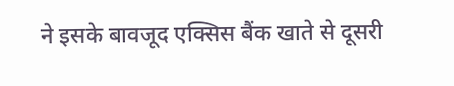ने इसके बावजूद एक्सिस बैंक खाते से दूसरी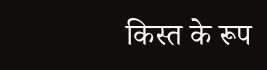किस्त के रूप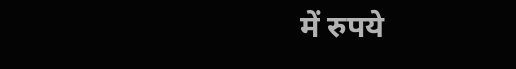में रुपये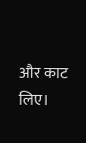और काट लिए।